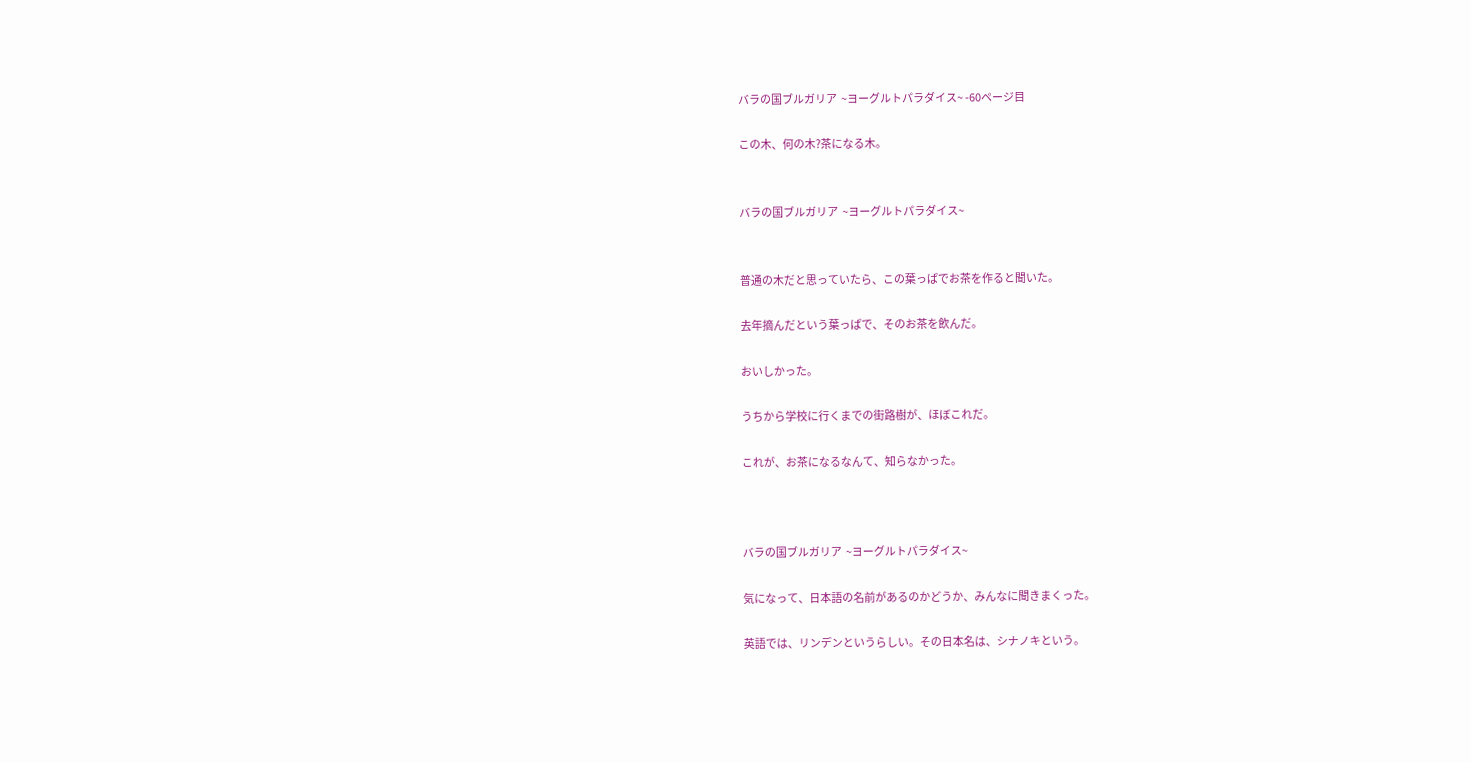バラの国ブルガリア  ~ヨーグルトパラダイス~ -60ページ目

この木、何の木?茶になる木。


バラの国ブルガリア  ~ヨーグルトパラダイス~


普通の木だと思っていたら、この葉っぱでお茶を作ると聞いた。

去年摘んだという葉っぱで、そのお茶を飲んだ。

おいしかった。

うちから学校に行くまでの街路樹が、ほぼこれだ。

これが、お茶になるなんて、知らなかった。



バラの国ブルガリア  ~ヨーグルトパラダイス~

気になって、日本語の名前があるのかどうか、みんなに聞きまくった。

英語では、リンデンというらしい。その日本名は、シナノキという。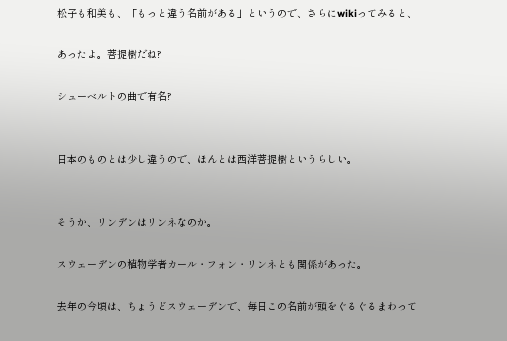松子も和美も、「もっと違う名前がある」というので、さらにwikiってみると、

あったよ。菩提樹だね?

シューベルトの曲で有名?


日本のものとは少し違うので、ほんとは西洋菩提樹というらしい。


そうか、リンデンはリンネなのか。

スウェーデンの植物学者カール・フォン・リンネとも関係があった。

去年の今頃は、ちょうどスウェーデンで、毎日この名前が頭をぐるぐるまわって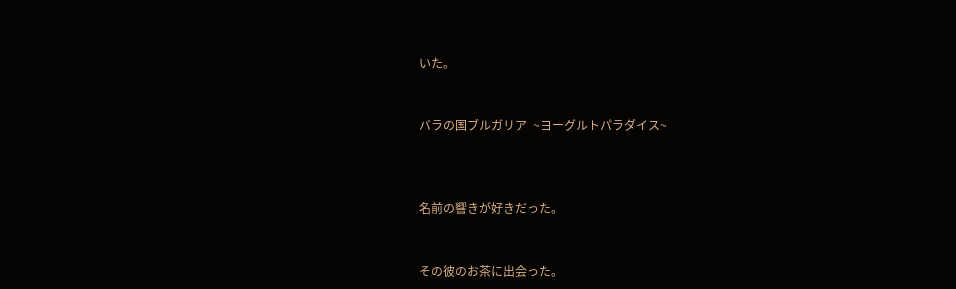いた。


バラの国ブルガリア  ~ヨーグルトパラダイス~



名前の響きが好きだった。


その彼のお茶に出会った。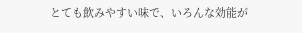とても飲みやすい味で、いろんな効能が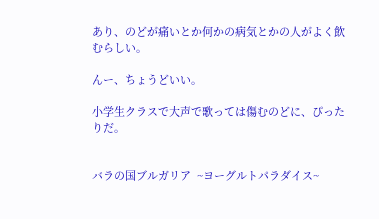あり、のどが痛いとか何かの病気とかの人がよく飲むらしい。

んー、ちょうどいい。

小学生クラスで大声で歌っては傷むのどに、ぴったりだ。


バラの国ブルガリア  ~ヨーグルトパラダイス~